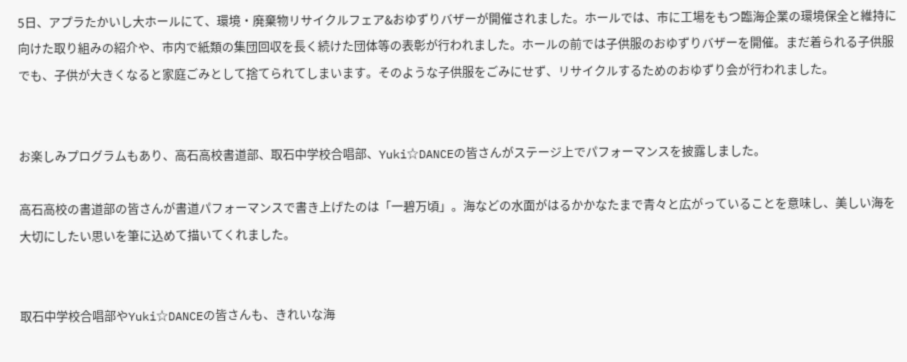5日、アプラたかいし大ホールにて、環境・廃棄物リサイクルフェア&おゆずりバザーが開催されました。ホールでは、市に工場をもつ臨海企業の環境保全と維持に向けた取り組みの紹介や、市内で紙類の集団回収を長く続けた団体等の表彰が行われました。ホールの前では子供服のおゆずりバザーを開催。まだ着られる子供服でも、子供が大きくなると家庭ごみとして捨てられてしまいます。そのような子供服をごみにせず、リサイクルするためのおゆずり会が行われました。


お楽しみプログラムもあり、高石高校書道部、取石中学校合唱部、Yuki☆DANCEの皆さんがステージ上でパフォーマンスを披露しました。

高石高校の書道部の皆さんが書道パフォーマンスで書き上げたのは「一碧万頃」。海などの水面がはるかかなたまで青々と広がっていることを意味し、美しい海を大切にしたい思いを筆に込めて描いてくれました。


取石中学校合唱部やYuki☆DANCEの皆さんも、きれいな海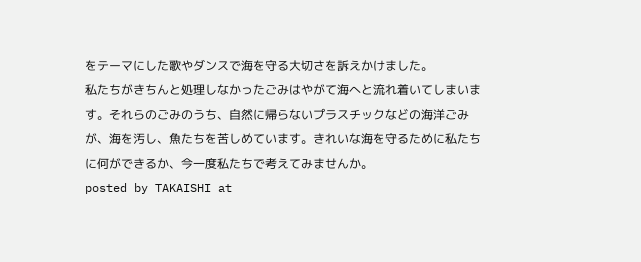をテーマにした歌やダンスで海を守る大切さを訴えかけました。
私たちがきちんと処理しなかったごみはやがて海へと流れ着いてしまいます。それらのごみのうち、自然に帰らないプラスチックなどの海洋ごみが、海を汚し、魚たちを苦しめています。きれいな海を守るために私たちに何ができるか、今一度私たちで考えてみませんか。
posted by TAKAISHI at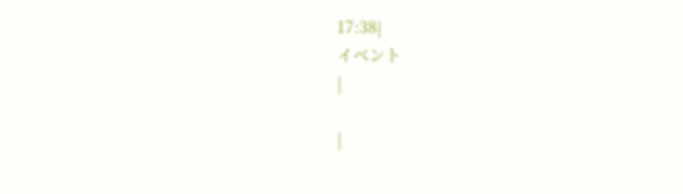17:38|
イベント
|

|